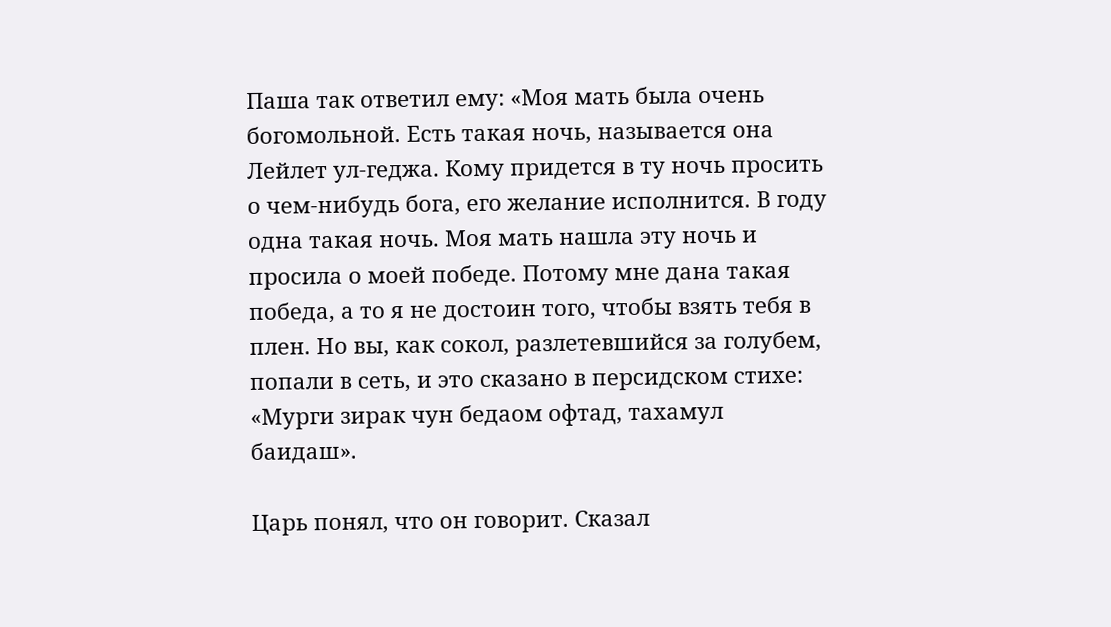Паша так ответил ему: «Моя мать была очень богомольной. Есть такая ночь, называется она Лейлет ул-геджа. Кому придется в ту ночь просить о чем-нибудь бога, его желание исполнится. В году одна такая ночь. Моя мать нашла эту ночь и просила о моей победе. Потому мне дана такая победа, а то я не достоин того, чтобы взять тебя в плен. Но вы, как сокол, разлетевшийся за голубем, попали в сеть, и это сказано в персидском стихе: «Мурги зирак чун бедаом офтад, тахамул баидаш».

Царь понял, что он говорит. Сказал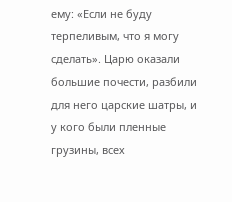ему: «Если не буду терпеливым, что я могу сделать». Царю оказали большие почести, разбили для него царские шатры, и у кого были пленные грузины, всех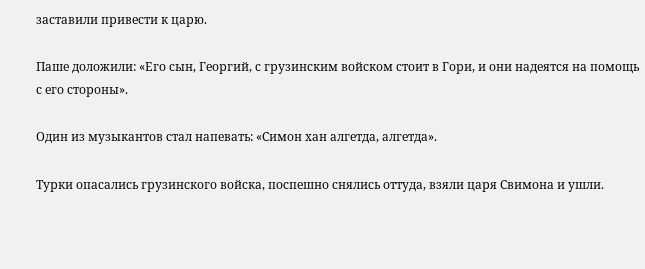заставили привести к царю.

Паше доложили: «Его сын, Георгий, с грузинским войском стоит в Гори, и они надеятся на помощь с его стороны».

Один из музыкантов стал напевать: «Симон хан алгетда, алгетда».

Турки опасались грузинского войска, поспешно снялись оттуда, взяли царя Свимона и ушли.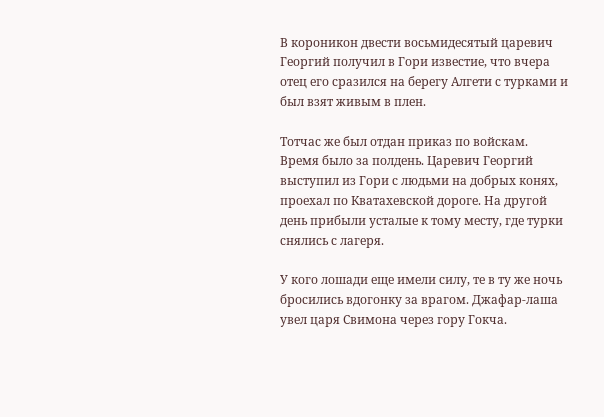В короникон двести восьмидесятый царевич Георгий получил в Гори известие, что вчера отец его сразился на берегу Алгети с турками и был взят живым в плен.

Тотчас же был отдан приказ по войскам. Время было за полдень. Царевич Георгий выступил из Гори с людьми на добрых конях, проехал по Кватахевской дороге. На другой день прибыли усталые к тому месту, где турки снялись с лагеря.

У кого лошади еще имели силу, те в ту же ночь бросились вдогонку за врагом. Джафар-лаша увел царя Свимона через гору Гокча.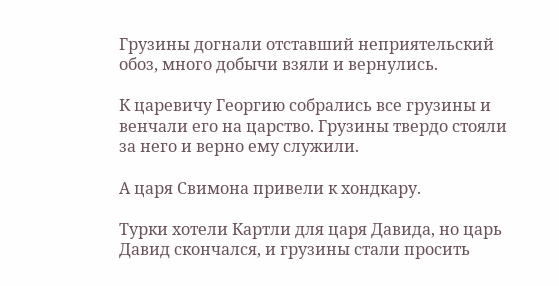Грузины догнали отставший неприятельский обоз, много добычи взяли и вернулись.

К царевичу Георгию собрались все грузины и венчали его на царство. Грузины твердо стояли за него и верно ему служили.

А царя Свимона привели к хондкару.

Турки хотели Картли для царя Давида, но царь Давид скончался, и грузины стали просить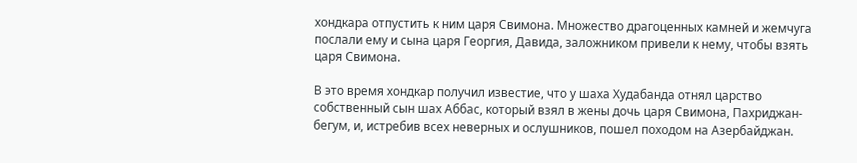хондкара отпустить к ним царя Свимона. Множество драгоценных камней и жемчуга послали ему и сына царя Георгия, Давида, заложником привели к нему, чтобы взять царя Свимона.

В это время хондкар получил известие, что у шаха Худабанда отнял царство собственный сын шах Аббас, который взял в жены дочь царя Свимона, Пахриджан-бегум, и, истребив всех неверных и ослушников, пошел походом на Азербайджан.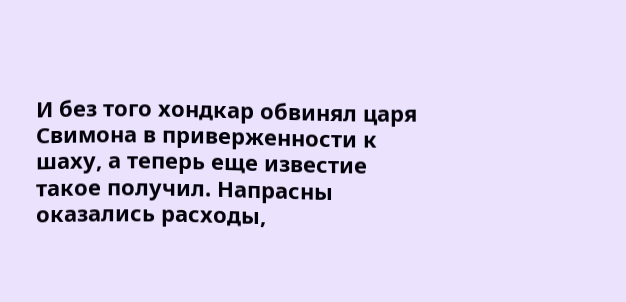И без того хондкар обвинял царя Свимона в приверженности к шаху, а теперь еще известие такое получил. Напрасны оказались расходы,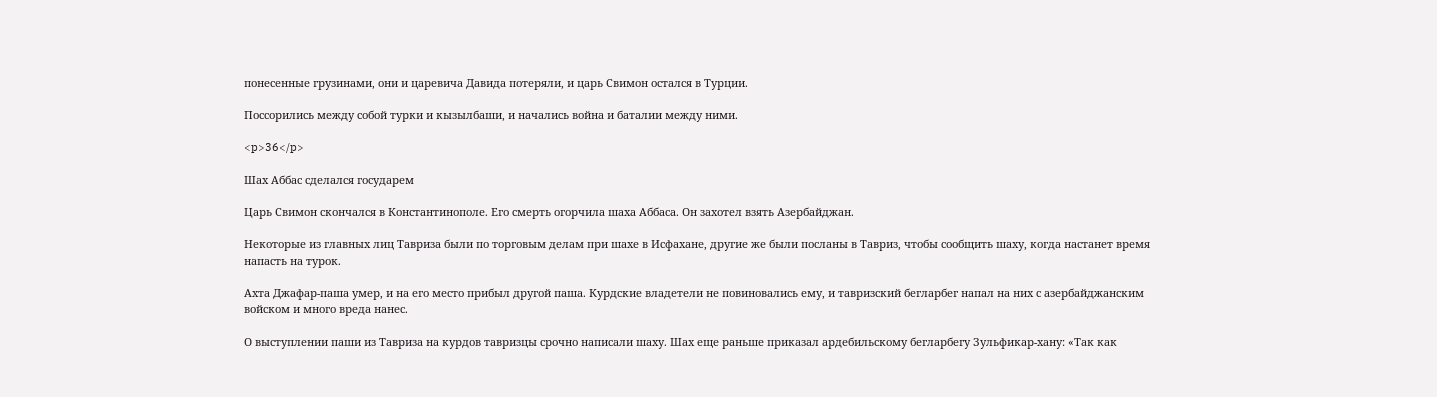понесенные грузинами, они и царевича Давида потеряли, и царь Свимон остался в Турции.

Поссорились между собой турки и кызылбаши, и начались война и баталии между ними.

<p>36</p>

Шах Аббас сделался государем

Царь Свимон скончался в Константинополе. Его смерть огорчила шаха Аббаса. Он захотел взять Азербайджан.

Некоторые из главных лиц Тавриза были по торговым делам при шахе в Исфахане, другие же были посланы в Тавриз, чтобы сообщить шаху, когда настанет время напасть на турок.

Ахта Джафар-паша умер, и на его место прибыл другой паша. Курдские владетели не повиновались ему, и тавризский бегларбег напал на них с азербайджанским войском и много вреда нанес.

О выступлении паши из Тавриза на курдов тавризцы срочно написали шаху. Шах еще раньше приказал ардебильскому бегларбегу Зульфикар-хану: «Так как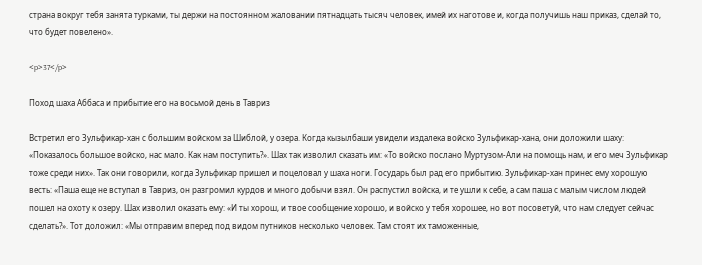страна вокруг тебя занята турками, ты держи на постоянном жаловании пятнадцать тысяч человек, имей их наготове и, когда получишь наш приказ, сделай то, что будет повелено».

<p>37</p>

Поход шаха Аббаса и прибытие его на восьмой день в Тавриз

Встретил его Зульфикар-хан с большим войском за Шиблой, у озера. Когда кызылбаши увидели издалека войско Зульфикар-хана, они доложили шаху: «Показалось большое войско, нас мало. Как нам поступить?». Шах так изволил сказать им: «То войско послано Муртузом-Али на помощь нам, и его меч Зульфикар тоже среди них». Так они говорили, когда Зульфикар пришел и поцеловал у шаха ноги. Государь был рад его прибытию. Зульфикар-хан принес ему хорошую весть: «Паша еще не вступал в Тавриз, он разгромил курдов и много добычи взял. Он распустил войска, и те ушли к себе, а сам паша с малым числом людей пошел на охоту к озеру. Шах изволил оказать ему: «И ты хорош, и твое сообщение хорошо, и войско у тебя хорошее, но вот посоветуй, что нам следует сейчас сделать?». Тот доложил: «Мы отправим вперед под видом путников несколько человек. Там стоят их таможенные,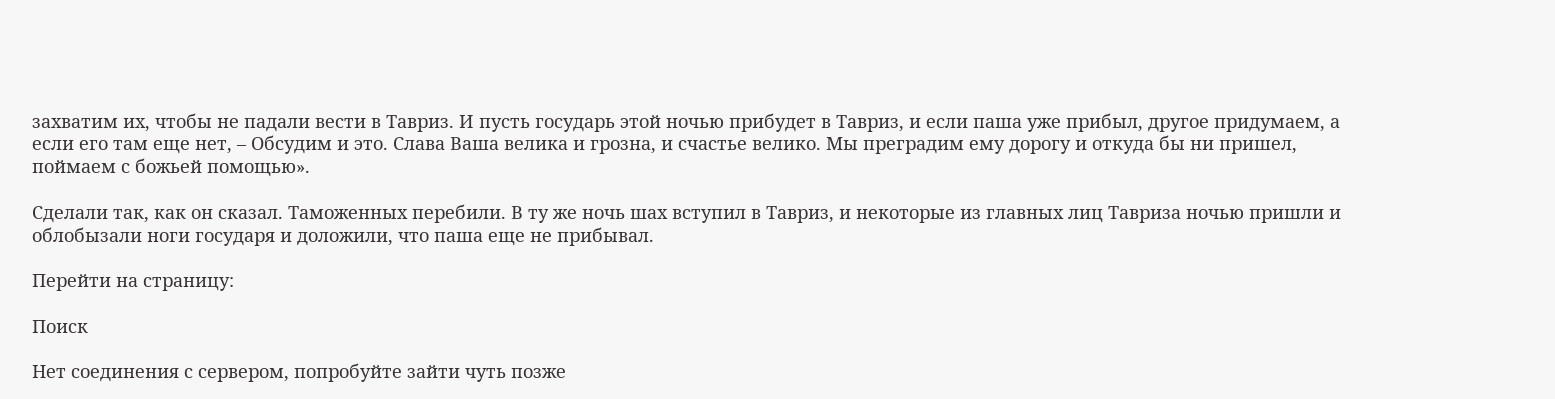захватим их, чтобы не падали вести в Тавриз. И пусть государь этой ночью прибудет в Тавриз, и если паша уже прибыл, другое придумаем, а если его там еще нет, – Обсудим и это. Слава Ваша велика и грозна, и счастье велико. Мы преградим ему дорогу и откуда бы ни пришел, поймаем с божьей помощью».

Сделали так, как он сказал. Таможенных перебили. В ту же ночь шах вступил в Тавриз, и некоторые из главных лиц Тавриза ночью пришли и облобызали ноги государя и доложили, что паша еще не прибывал.

Перейти на страницу:

Поиск

Нет соединения с сервером, попробуйте зайти чуть позже